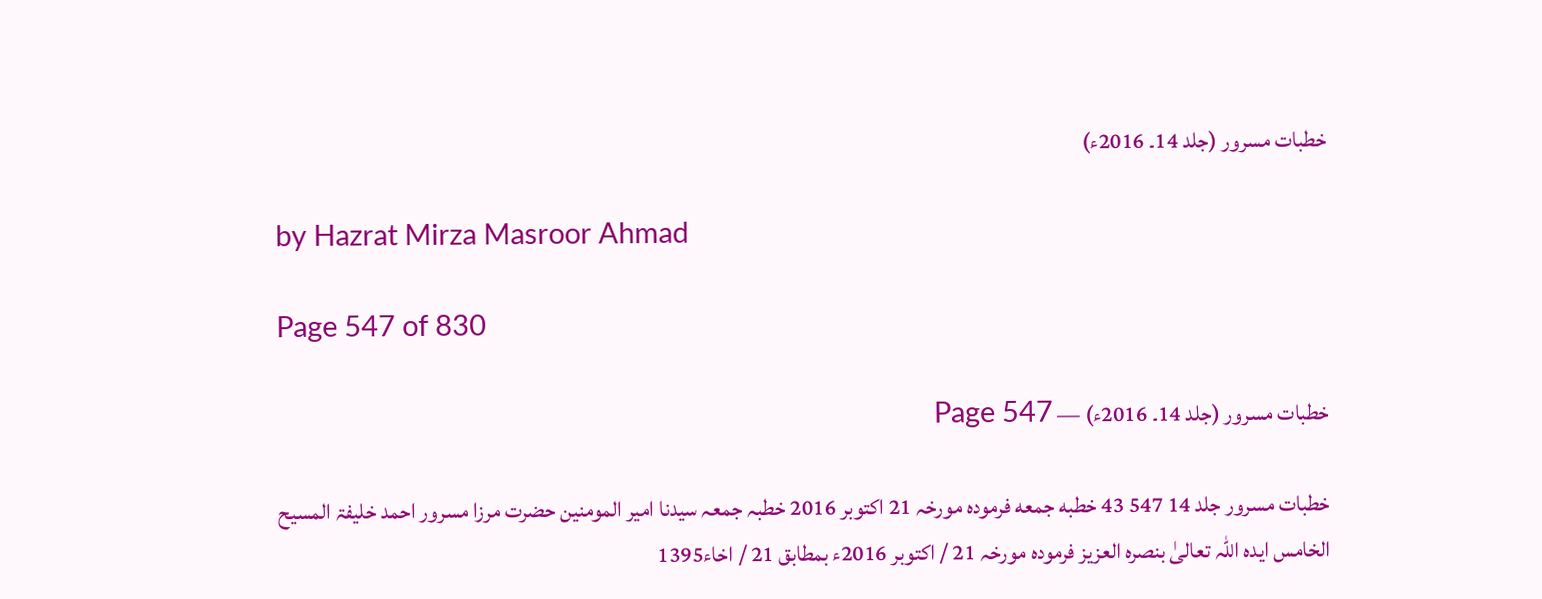خطبات مسرور (جلد 14۔ 2016ء)

by Hazrat Mirza Masroor Ahmad

Page 547 of 830

خطبات مسرور (جلد 14۔ 2016ء) — Page 547

خطبات مسرور جلد 14 547 43 خطبه جمعه فرمودہ مورخہ 21 اکتوبر 2016 خطبہ جمعہ سیدنا امیر المومنین حضرت مرزا مسرور احمد خلیفۃ المسیح الخامس ایدہ اللہ تعالیٰ بنصرہ العزیز فرمودہ مورخہ 21 / اکتوبر 2016ء بمطابق 21 / اخاء1395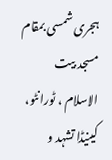ہجری شمسی بمقام مسجد بیت الاسلام ، ٹورانٹو، کینیڈا تشہد و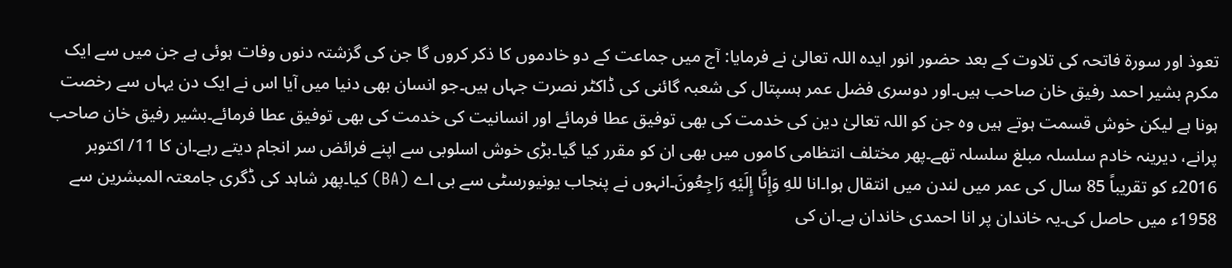تعوذ اور سورۃ فاتحہ کی تلاوت کے بعد حضور انور ایدہ اللہ تعالیٰ نے فرمایا: آج میں جماعت کے دو خادموں کا ذکر کروں گا جن کی گزشتہ دنوں وفات ہوئی ہے جن میں سے ایک مکرم بشیر احمد رفیق خان صاحب ہیں۔اور دوسری فضل عمر ہسپتال کی شعبہ گائنی کی ڈاکٹر نصرت جہاں ہیں۔جو انسان بھی دنیا میں آیا اس نے ایک دن یہاں سے رخصت ہونا ہے لیکن خوش قسمت ہوتے ہیں وہ جن کو اللہ تعالیٰ دین کی خدمت کی بھی توفیق عطا فرمائے اور انسانیت کی خدمت کی بھی توفیق عطا فرمائے۔بشیر رفیق خان صاحب پرانے، دیرینہ خادم سلسلہ مبلغ سلسلہ تھے۔پھر مختلف انتظامی کاموں میں بھی ان کو مقرر کیا گیا۔بڑی خوش اسلوبی سے اپنے فرائض سر انجام دیتے رہے۔ان کا 11/ اکتوبر 2016ء کو تقریباً 85 سال کی عمر میں لندن میں انتقال ہوا۔انا للهِ وَإِنَّا إِلَيْهِ رَاجِعُونَ۔انہوں نے پنجاب یونیورسٹی سے بی اے (BA) کیا۔پھر شاہد کی ڈگری جامعتہ المبشرین سے 1958ء میں حاصل کی۔یہ خاندان پر انا احمدی خاندان ہے۔ان کی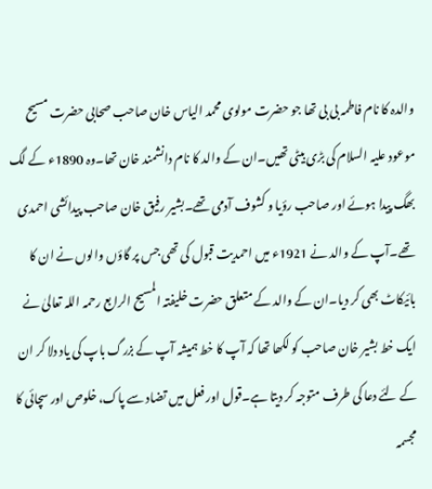والدہ کا نام فاطمہ بی بی تھا جو حضرت مولوی محمد الیاس خان صاحب صحابی حضرت مسیح موعود علیہ السلام کی بڑی بیٹی تھیں۔ان کے والد کا نام دانشمند خان تھا۔وہ 1890ء کے لگ بھگ پیدا ہوئے اور صاحب رؤیا و کشوف آدمی تھے۔بشیر رفیق خان صاحب پیدائشی احمدی تھے۔آپ کے والد نے 1921ء میں احمدیت قبول کی تھی جس پر گاؤں والوں نے ان کا بائیکاٹ بھی کر دیا۔ان کے والد کے متعلق حضرت خلیفتہ المسیح الرابع رحمہ اللہ تعالیٰ نے ایک خط بشیر خان صاحب کو لکھا تھا کہ آپ کا خط ہمیشہ آپ کے بزرگ باپ کی یاد دلا کر ان کے لئے دعا کی طرف متوجہ کر دیتا ہے۔قول اور فعل میں تضاد سے پاک، خلوص اور سچائی کا مجسمہ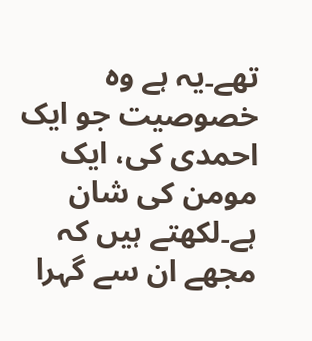تھے۔یہ ہے وہ خصوصیت جو ایک احمدی کی، ایک مومن کی شان ہے۔لکھتے ہیں کہ مجھے ان سے گہرا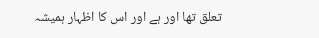تعلق تھا اور ہے اور اس کا اظہار ہمیشہ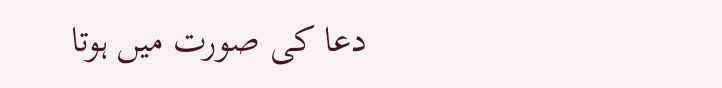دعا کی صورت میں ہوتا